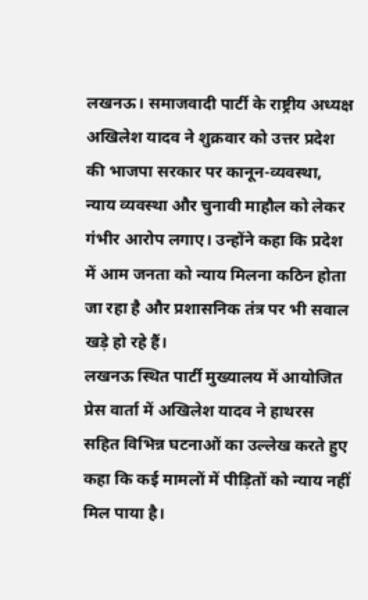लखनऊ। समाजवादी पार्टी के राष्ट्रीय अध्यक्ष अखिलेश यादव ने शुक्रवार को उत्तर प्रदेश की भाजपा सरकार पर कानून-व्यवस्था, न्याय व्यवस्था और चुनावी माहौल को लेकर गंभीर आरोप लगाए। उन्होंने कहा कि प्रदेश में आम जनता को न्याय मिलना कठिन होता जा रहा है और प्रशासनिक तंत्र पर भी सवाल खड़े हो रहे हैं।
लखनऊ स्थित पार्टी मुख्यालय में आयोजित प्रेस वार्ता में अखिलेश यादव ने हाथरस सहित विभिन्न घटनाओं का उल्लेख करते हुए कहा कि कई मामलों में पीड़ितों को न्याय नहीं मिल पाया है।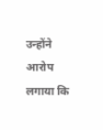उन्होंने आरोप लगाया कि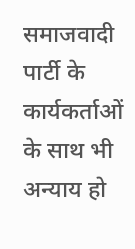समाजवादी पार्टी के कार्यकर्ताओं के साथ भी अन्याय हो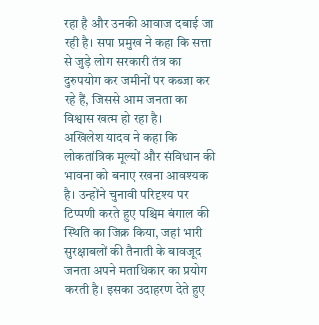रहा है और उनकी आवाज दबाई जा रही है। सपा प्रमुख ने कहा कि सत्ता से जुड़े लोग सरकारी तंत्र का दुरुपयोग कर जमीनों पर कब्जा कर रहे हैं, जिससे आम जनता का विश्वास खत्म हो रहा है।
अखिलेश यादव ने कहा कि लोकतांत्रिक मूल्यों और संविधान की भावना को बनाए रखना आवश्यक है। उन्होंने चुनावी परिदृश्य पर टिप्पणी करते हुए पश्चिम बंगाल की स्थिति का जिक्र किया, जहां भारी सुरक्षाबलों की तैनाती के बावजूद जनता अपने मताधिकार का प्रयोग करती है। इसका उदाहरण देते हुए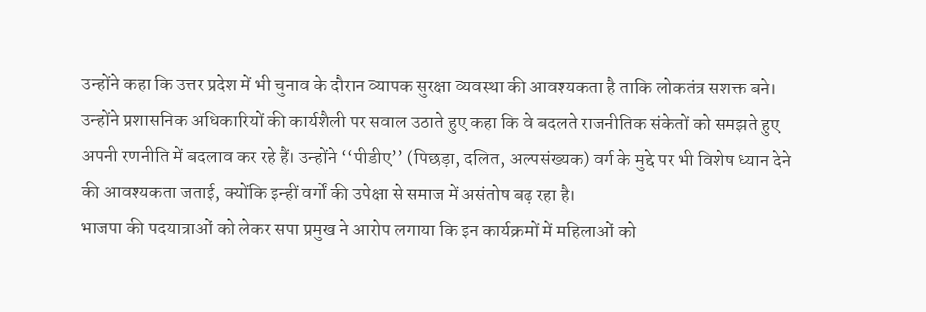उन्होंने कहा कि उत्तर प्रदेश में भी चुनाव के दौरान व्यापक सुरक्षा व्यवस्था की आवश्यकता है ताकि लोकतंत्र सशक्त बने।
उन्होंने प्रशासनिक अधिकारियों की कार्यशैली पर सवाल उठाते हुए कहा कि वे बदलते राजनीतिक संकेतों को समझते हुए अपनी रणनीति में बदलाव कर रहे हैं। उन्होंने ‘‘पीडीए’’ (पिछड़ा, दलित, अल्पसंख्यक) वर्ग के मुद्दे पर भी विशेष ध्यान देने की आवश्यकता जताई, क्योंकि इन्हीं वर्गों की उपेक्षा से समाज में असंतोष बढ़ रहा है।
भाजपा की पदयात्राओं को लेकर सपा प्रमुख ने आरोप लगाया कि इन कार्यक्रमों में महिलाओं को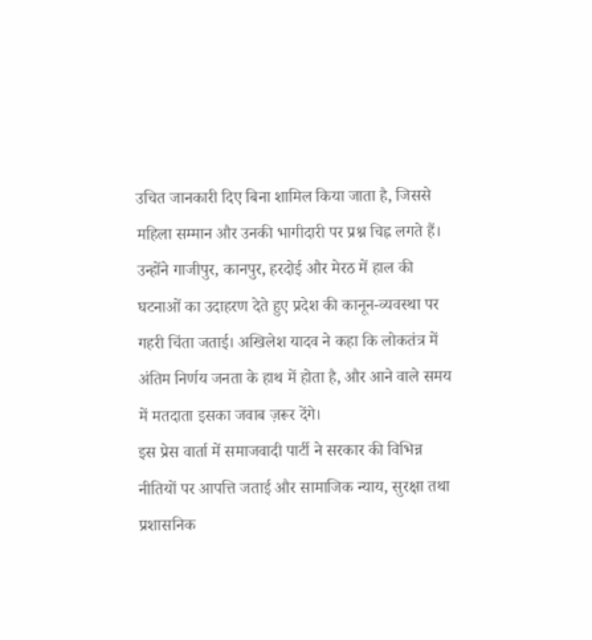उचित जानकारी दिए बिना शामिल किया जाता है, जिससे महिला सम्मान और उनकी भागीदारी पर प्रश्न चिह्न लगते हैं। उन्होंने गाजीपुर, कानपुर, हरदोई और मेरठ में हाल की घटनाओं का उदाहरण देते हुए प्रदेश की कानून-व्यवस्था पर गहरी चिंता जताई। अखिलेश यादव ने कहा कि लोकतंत्र में अंतिम निर्णय जनता के हाथ में होता है, और आने वाले समय में मतदाता इसका जवाब ज़रूर देंगे।
इस प्रेस वार्ता में समाजवादी पार्टी ने सरकार की विभिन्न नीतियों पर आपत्ति जताई और सामाजिक न्याय, सुरक्षा तथा प्रशासनिक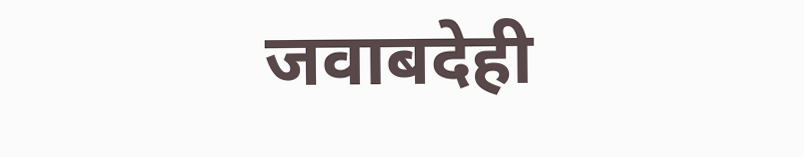जवाबदेही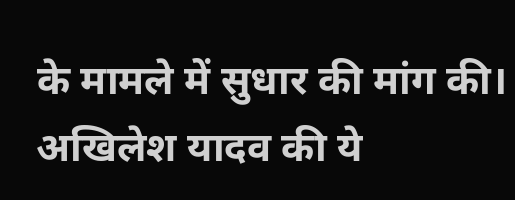के मामले में सुधार की मांग की। अखिलेश यादव की ये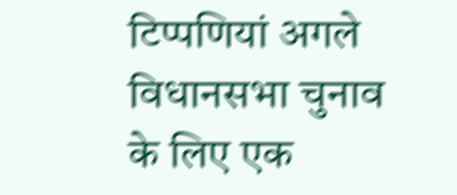टिप्पणियां अगले विधानसभा चुनाव के लिए एक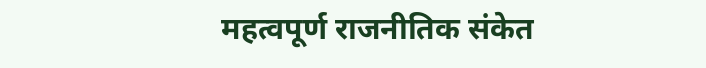महत्वपूर्ण राजनीतिक संकेत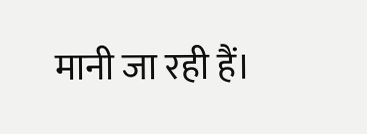मानी जा रही हैं।